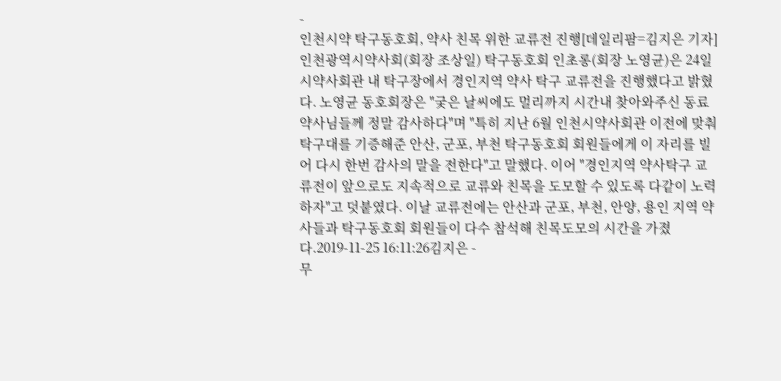-
인천시약 탁구동호회, 약사 친목 위한 교류전 진행[데일리팜=김지은 기자] 인천광역시약사회(회장 조상일) 탁구동호회 인초롱(회장 노영균)은 24일 시약사회관 내 탁구장에서 경인지역 약사 탁구 교류전을 진행했다고 밝혔다. 노영균 동호회장은 "궂은 날씨에도 멀리까지 시간내 찾아와주신 동료 약사님들께 정말 감사하다"며 "특히 지난 6월 인천시약사회관 이전에 맞춰 탁구대를 기증해준 안산, 군포, 부천 탁구동호회 회원들에게 이 자리를 빌어 다시 한번 감사의 말을 전한다"고 말했다. 이어 "경인지역 약사탁구 교류전이 앞으로도 지속적으로 교류와 친목을 도모할 수 있도록 다같이 노력하자"고 덧붙였다. 이날 교류전에는 안산과 군포, 부천, 안양, 용인 지역 약사들과 탁구동호회 회원들이 다수 참석해 친목도모의 시간을 가졌다.2019-11-25 16:11:26김지은 -
무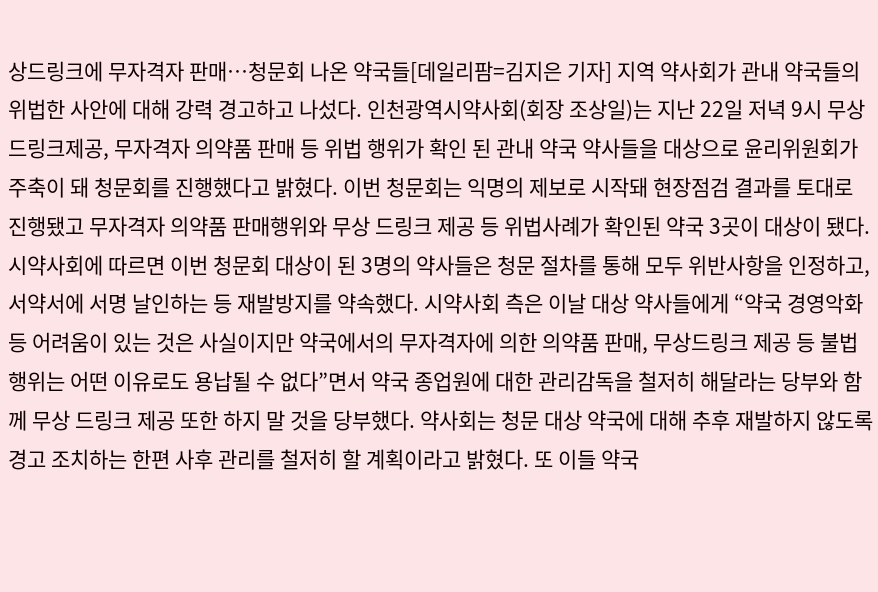상드링크에 무자격자 판매…청문회 나온 약국들[데일리팜=김지은 기자] 지역 약사회가 관내 약국들의 위법한 사안에 대해 강력 경고하고 나섰다. 인천광역시약사회(회장 조상일)는 지난 22일 저녁 9시 무상드링크제공, 무자격자 의약품 판매 등 위법 행위가 확인 된 관내 약국 약사들을 대상으로 윤리위원회가 주축이 돼 청문회를 진행했다고 밝혔다. 이번 청문회는 익명의 제보로 시작돼 현장점검 결과를 토대로 진행됐고 무자격자 의약품 판매행위와 무상 드링크 제공 등 위법사례가 확인된 약국 3곳이 대상이 됐다. 시약사회에 따르면 이번 청문회 대상이 된 3명의 약사들은 청문 절차를 통해 모두 위반사항을 인정하고, 서약서에 서명 날인하는 등 재발방지를 약속했다. 시약사회 측은 이날 대상 약사들에게 “약국 경영악화 등 어려움이 있는 것은 사실이지만 약국에서의 무자격자에 의한 의약품 판매, 무상드링크 제공 등 불법행위는 어떤 이유로도 용납될 수 없다”면서 약국 종업원에 대한 관리감독을 철저히 해달라는 당부와 함께 무상 드링크 제공 또한 하지 말 것을 당부했다. 약사회는 청문 대상 약국에 대해 추후 재발하지 않도록 경고 조치하는 한편 사후 관리를 철저히 할 계획이라고 밝혔다. 또 이들 약국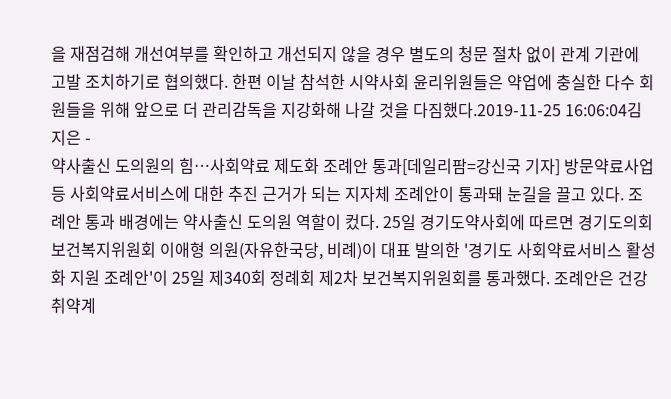을 재점검해 개선여부를 확인하고 개선되지 않을 경우 별도의 청문 절차 없이 관계 기관에 고발 조치하기로 협의했다. 한편 이날 참석한 시약사회 윤리위원들은 약업에 충실한 다수 회원들을 위해 앞으로 더 관리감독을 지강화해 나갈 것을 다짐했다.2019-11-25 16:06:04김지은 -
약사출신 도의원의 힘…사회약료 제도화 조례안 통과[데일리팜=강신국 기자] 방문약료사업 등 사회약료서비스에 대한 추진 근거가 되는 지자체 조례안이 통과돼 눈길을 끌고 있다. 조례안 통과 배경에는 약사출신 도의원 역할이 컸다. 25일 경기도약사회에 따르면 경기도의회 보건복지위원회 이애형 의원(자유한국당, 비례)이 대표 발의한 '경기도 사회약료서비스 활성화 지원 조례안'이 25일 제340회 정례회 제2차 보건복지위원회를 통과했다. 조례안은 건강취약계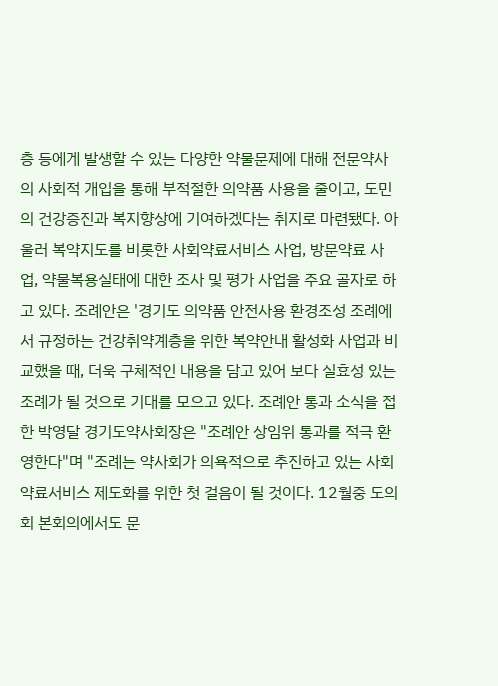층 등에게 발생할 수 있는 다양한 약물문제에 대해 전문약사의 사회적 개입을 통해 부적절한 의약품 사용을 줄이고, 도민의 건강증진과 복지향상에 기여하겠다는 취지로 마련됐다. 아울러 복약지도를 비롯한 사회약료서비스 사업, 방문약료 사업, 약물복용실태에 대한 조사 및 평가 사업을 주요 골자로 하고 있다. 조례안은 '경기도 의약품 안전사용 환경조성 조례에서 규정하는 건강취약계층을 위한 복약안내 활성화 사업과 비교했을 때, 더욱 구체적인 내용을 담고 있어 보다 실효성 있는 조례가 될 것으로 기대를 모으고 있다. 조례안 통과 소식을 접한 박영달 경기도약사회장은 "조례안 상임위 통과를 적극 환영한다"며 "조례는 약사회가 의욕적으로 추진하고 있는 사회약료서비스 제도화를 위한 첫 걸음이 될 것이다. 12월중 도의회 본회의에서도 문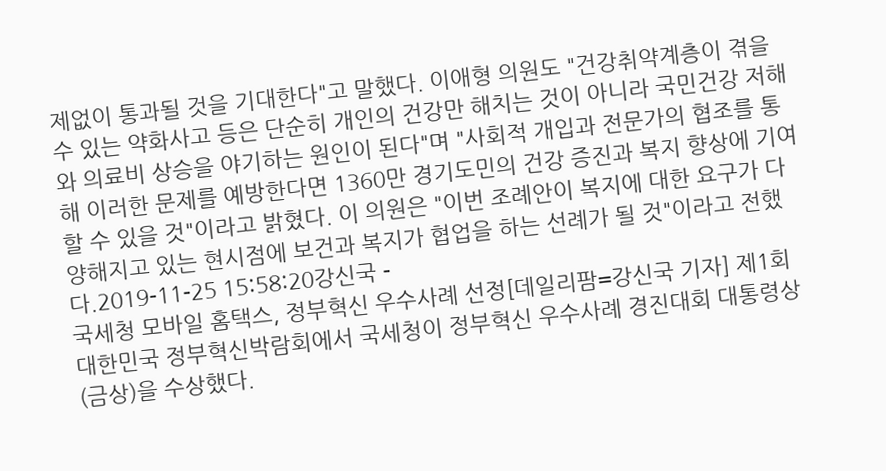제없이 통과될 것을 기대한다"고 말했다. 이애형 의원도 "건강취약계층이 겪을 수 있는 약화사고 등은 단순히 개인의 건강만 해치는 것이 아니라 국민건강 저해와 의료비 상승을 야기하는 원인이 된다"며 "사회적 개입과 전문가의 협조를 통해 이러한 문제를 예방한다면 1360만 경기도민의 건강 증진과 복지 향상에 기여할 수 있을 것"이라고 밝혔다. 이 의원은 "이번 조례안이 복지에 대한 요구가 다양해지고 있는 현시점에 보건과 복지가 협업을 하는 선례가 될 것"이라고 전했다.2019-11-25 15:58:20강신국 -
국세청 모바일 홈택스, 정부혁신 우수사례 선정[데일리팜=강신국 기자] 제1회 대한민국 정부혁신박람회에서 국세청이 정부혁신 우수사례 경진대회 대통령상(금상)을 수상했다.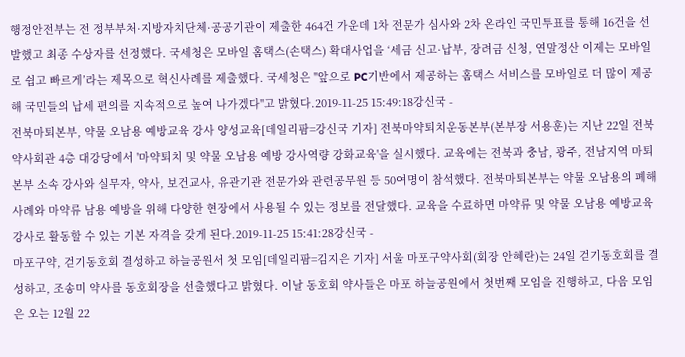행정안전부는 전 정부부처·지방자치단체·공공기관이 제출한 464건 가운데 1차 전문가 심사와 2차 온라인 국민투표를 통해 16건을 선발했고 최종 수상자를 선정했다. 국세청은 모바일 홈택스(손택스) 확대사업을 ‘세금 신고·납부, 장려금 신청, 연말정산 이제는 모바일로 쉽고 빠르게’라는 제목으로 혁신사례를 제출했다. 국세청은 "앞으로 PC기반에서 제공하는 홈택스 서비스를 모바일로 더 많이 제공해 국민들의 납세 편의를 지속적으로 높여 나가겠다"고 밝혔다.2019-11-25 15:49:18강신국 -
전북마퇴본부, 약물 오남용 예방교육 강사 양성교육[데일리팜=강신국 기자] 전북마약퇴치운동본부(본부장 서용훈)는 지난 22일 전북약사회관 4층 대강당에서 '마약퇴치 및 약물 오남용 예방 강사역량 강화교육'을 실시했다. 교육에는 전북과 충남, 광주, 전남지역 마퇴본부 소속 강사와 실무자, 약사, 보건교사, 유관기관 전문가와 관련공무원 등 50여명이 참석했다. 전북마퇴본부는 약물 오남용의 폐해 사례와 마약류 남용 예방을 위해 다양한 현장에서 사용될 수 있는 정보를 전달했다. 교육을 수료하면 마약류 및 약물 오남용 예방교육 강사로 활동할 수 있는 기본 자격을 갖게 된다.2019-11-25 15:41:28강신국 -
마포구약, 걷기동호회 결성하고 하늘공원서 첫 모임[데일리팜=김지은 기자] 서울 마포구약사회(회장 안혜란)는 24일 걷기동호회를 결성하고, 조송미 약사를 동호회장을 선출했다고 밝혔다. 이날 동호회 약사들은 마포 하늘공원에서 첫번째 모임을 진행하고, 다음 모임은 오는 12월 22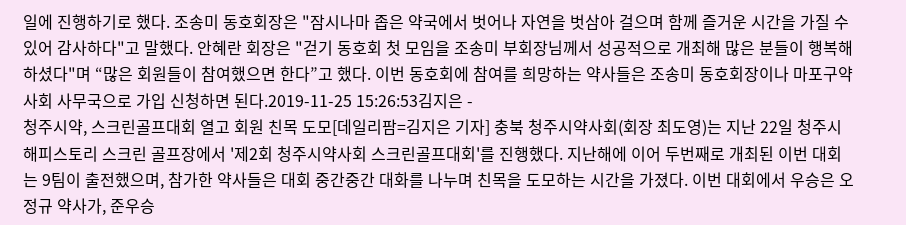일에 진행하기로 했다. 조송미 동호회장은 "잠시나마 좁은 약국에서 벗어나 자연을 벗삼아 걸으며 함께 즐거운 시간을 가질 수 있어 감사하다"고 말했다. 안혜란 회장은 "걷기 동호회 첫 모임을 조송미 부회장님께서 성공적으로 개최해 많은 분들이 행복해 하셨다"며 “많은 회원들이 참여했으면 한다”고 했다. 이번 동호회에 참여를 희망하는 약사들은 조송미 동호회장이나 마포구약사회 사무국으로 가입 신청하면 된다.2019-11-25 15:26:53김지은 -
청주시약, 스크린골프대회 열고 회원 친목 도모[데일리팜=김지은 기자] 충북 청주시약사회(회장 최도영)는 지난 22일 청주시 해피스토리 스크린 골프장에서 '제2회 청주시약사회 스크린골프대회'를 진행했다. 지난해에 이어 두번째로 개최된 이번 대회는 9팀이 출전했으며, 참가한 약사들은 대회 중간중간 대화를 나누며 친목을 도모하는 시간을 가졌다. 이번 대회에서 우승은 오정규 약사가, 준우승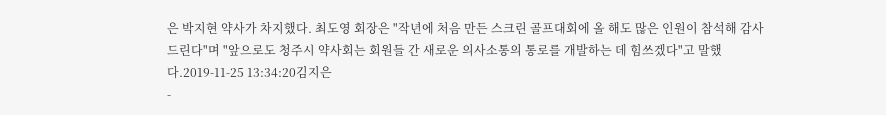은 박지현 약사가 차지했다. 최도영 회장은 "작년에 처음 만든 스크린 골프대회에 올 해도 많은 인원이 참석해 감사드린다"며 "앞으로도 청주시 약사회는 회원들 간 새로운 의사소통의 통로를 개발하는 데 힘쓰겠다"고 말했다.2019-11-25 13:34:20김지은
-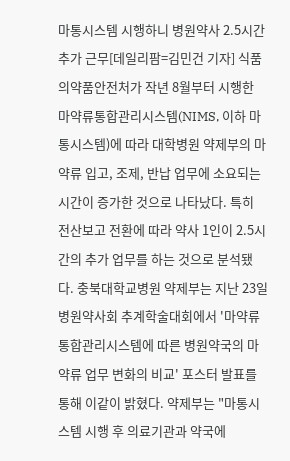마통시스템 시행하니 병원약사 2.5시간 추가 근무[데일리팜=김민건 기자] 식품의약품안전처가 작년 8월부터 시행한 마약류통합관리시스템(NIMS, 이하 마통시스템)에 따라 대학병원 약제부의 마약류 입고, 조제, 반납 업무에 소요되는 시간이 증가한 것으로 나타났다. 특히 전산보고 전환에 따라 약사 1인이 2.5시간의 추가 업무를 하는 것으로 분석됐다. 충북대학교병원 약제부는 지난 23일 병원약사회 추계학술대회에서 '마약류 통합관리시스템에 따른 병원약국의 마약류 업무 변화의 비교' 포스터 발표를 통해 이같이 밝혔다. 약제부는 "마통시스템 시행 후 의료기관과 약국에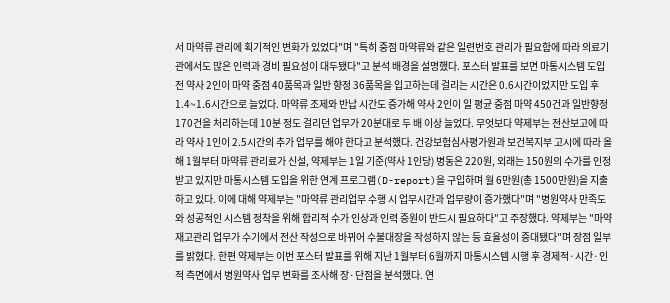서 마약류 관리에 획기적인 변화가 있었다"며 "특히 중점 마약류와 같은 일련번호 관리가 필요함에 따라 의료기관에서도 많은 인력과 경비 필요성이 대두됐다"고 분석 배경을 설명했다. 포스터 발표를 보면 마통시스템 도입 전 약사 2인이 마약 중점 40품목과 일반 향정 36품목을 입고하는데 걸리는 시간은 0.6시간이었지만 도입 후 1.4~1.6시간으로 늘었다. 마약류 조제와 반납 시간도 증가해 약사 2인이 일 평균 중점 마약 450건과 일반향정 170건을 처리하는데 10분 정도 걸리던 업무가 20분대로 두 배 이상 늘었다. 무엇보다 약제부는 전산보고에 따라 약사 1인이 2.5시간의 추가 업무를 해야 한다고 분석했다. 건강보험심사평가원과 보건복지부 고시에 따라 올해 1월부터 마약류 관리료가 신설, 약제부는 1일 기준(약사 1인당) 병동은 220원, 외래는 150원의 수가를 인정받고 있지만 마통시스템 도입을 위한 연계 프로그램(D-report)을 구입하며 월 6만원(총 1500만원)을 지출하고 있다. 이에 대해 약제부는 "마약류 관리업무 수행 시 업무시간과 업무량이 증가했다"며 "병원약사 만족도와 성공적인 시스템 정착을 위해 합리적 수가 인상과 인력 증원이 반드시 필요하다"고 주장했다. 약제부는 "마약재고관리 업무가 수기에서 전산 작성으로 바뀌어 수불대장을 작성하지 않는 등 효율성이 증대됐다"며 장점 일부를 밝혔다. 한편 약제부는 이번 포스터 발표를 위해 지난 1월부터 6월까지 마통시스템 시행 후 경제적·시간·인적 측면에서 병원약사 업무 변화를 조사해 장·단점을 분석했다. 연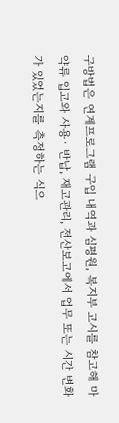구방법은 연계프로그램 구입 내역과 심평원, 복지부 고시를 참고해 마약류 입고와 사용· 반납, 재고관리, 전산보고에서 업무 또는 시간 변화가 있었는지를 측정하는 식으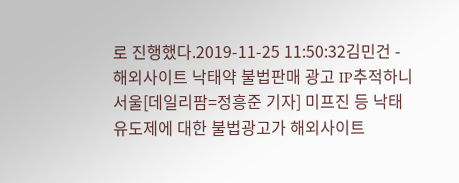로 진행했다.2019-11-25 11:50:32김민건 -
해외사이트 낙태약 불법판매 광고 IP추적하니 서울[데일리팜=정흥준 기자] 미프진 등 낙태유도제에 대한 불법광고가 해외사이트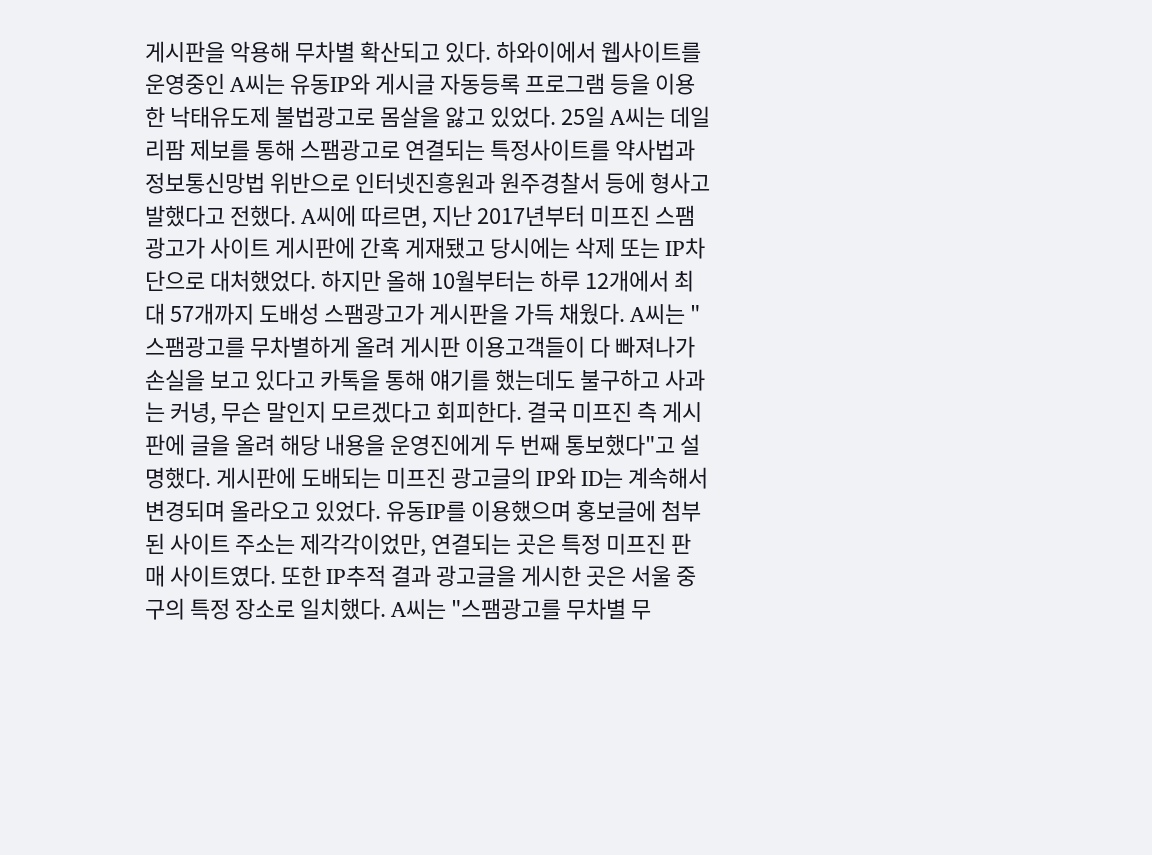게시판을 악용해 무차별 확산되고 있다. 하와이에서 웹사이트를 운영중인 A씨는 유동IP와 게시글 자동등록 프로그램 등을 이용한 낙태유도제 불법광고로 몸살을 앓고 있었다. 25일 A씨는 데일리팜 제보를 통해 스팸광고로 연결되는 특정사이트를 약사법과 정보통신망법 위반으로 인터넷진흥원과 원주경찰서 등에 형사고발했다고 전했다. A씨에 따르면, 지난 2017년부터 미프진 스팸광고가 사이트 게시판에 간혹 게재됐고 당시에는 삭제 또는 IP차단으로 대처했었다. 하지만 올해 10월부터는 하루 12개에서 최대 57개까지 도배성 스팸광고가 게시판을 가득 채웠다. A씨는 "스팸광고를 무차별하게 올려 게시판 이용고객들이 다 빠져나가 손실을 보고 있다고 카톡을 통해 얘기를 했는데도 불구하고 사과는 커녕, 무슨 말인지 모르겠다고 회피한다. 결국 미프진 측 게시판에 글을 올려 해당 내용을 운영진에게 두 번째 통보했다"고 설명했다. 게시판에 도배되는 미프진 광고글의 IP와 ID는 계속해서 변경되며 올라오고 있었다. 유동IP를 이용했으며 홍보글에 첨부된 사이트 주소는 제각각이었만, 연결되는 곳은 특정 미프진 판매 사이트였다. 또한 IP추적 결과 광고글을 게시한 곳은 서울 중구의 특정 장소로 일치했다. A씨는 "스팸광고를 무차별 무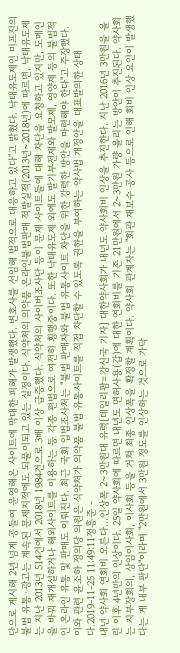단으로 게시해 2년 넘게 공들여 운영해온 사이트에 막대한 피해가 발생했다. 변호사를 선임해 법적으로 대응하고 있다"고 밝혔다. 낙태유도제인 미프진의 불법 유통·광고는 계속된 문제지적에도 되풀이되고 있는 실정이다. 식약처의 의약품 온라인불법판매 적발실적(2013년~2018년)에 따르면, 낙태유도제는 지난 2013년 514건에서 2018년 1984건으로 3배 이상 급증했다. 식약처의 사이버조사단 등이 문제 사이트들에 대해 차단을 요청하고 있지만, 도메인을 바꿔 재개설하거나 해외사이트를 이용하는 등 각종 편법으로 여전히 횡행중이다. 또한 낙태유도제 외에도 발기부전제와 발모제, 영양제 등의 불법적인 온라인 유통 및 판매도 이뤄진다. 최근 국회 입법조사처는 "불법 판매자와 불법 유통사이트 차단을 위한 강력한 방안을 마련해야 한다"고 주장했다. 이와 관련 윤소하 정의당 의원은 식약처가 의약품 불법 유통사이트를 직접 차단할 수 있도록 권한을 부여하는 약사법 개정안을 대표발의한 상태다.2019-11-25 11:49:11정흥준 -
내년 약사회 연회비 오른다…인상폭 2~3만원대 유력[데일리팜=강신국 기자] 대한약사회가 내년도 약사회비 인상을 추진한다. 지난 2016년 3만원을 올린 이후 4년만의 인상이다. 25일 약사회에 따르면 내년도 면허사용(갑)에 대한 연회비를 기존 21만원에서 2~3만원 가량 올리는 방안이 추진된다. 약사회는 지부장회의, 상임이사회, 이사회 등을 거쳐 최종 인상폭을 확정할 계획이다. 약사회 관계자는 "회관 재보수 공사 등으로 인해 회비 인상 요인이 발생했다는 게 내부 판단"이라며 "2만원에서 3만원 정도를 인상하는 것으로 가닥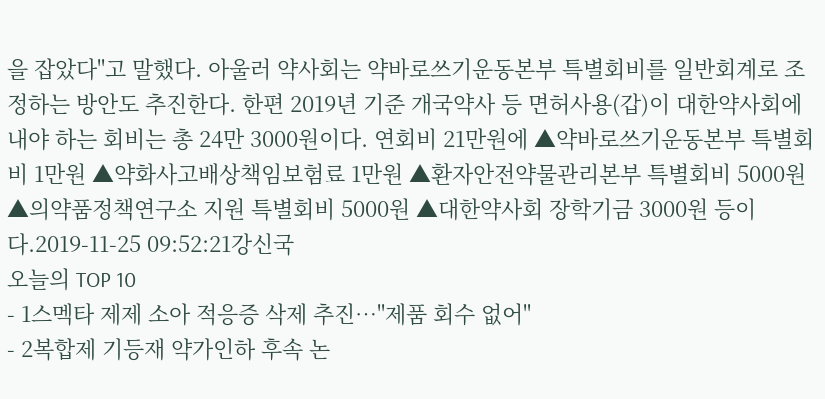을 잡았다"고 말했다. 아울러 약사회는 약바로쓰기운동본부 특별회비를 일반회계로 조정하는 방안도 추진한다. 한편 2019년 기준 개국약사 등 면허사용(갑)이 대한약사회에 내야 하는 회비는 총 24만 3000원이다. 연회비 21만원에 ▲약바로쓰기운동본부 특별회비 1만원 ▲약화사고배상책임보험료 1만원 ▲환자안전약물관리본부 특별회비 5000원 ▲의약품정책연구소 지원 특별회비 5000원 ▲대한약사회 장학기금 3000원 등이다.2019-11-25 09:52:21강신국
오늘의 TOP 10
- 1스멕타 제제 소아 적응증 삭제 추진…"제품 회수 없어"
- 2복합제 기등재 약가인하 후속 논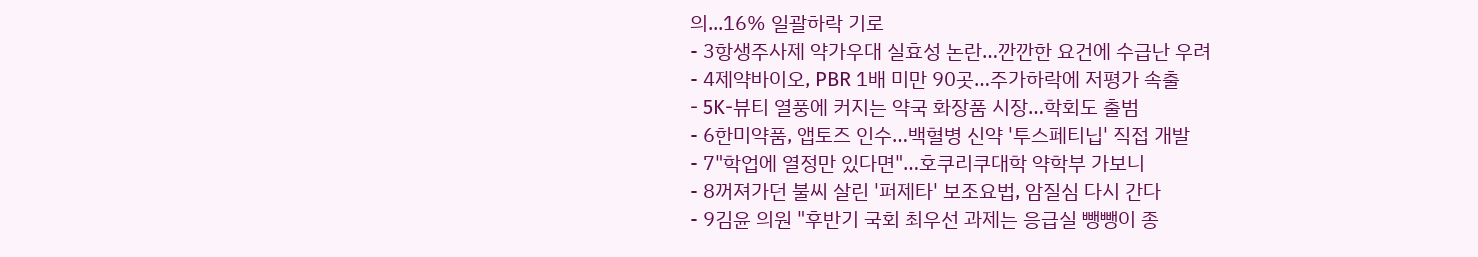의...16% 일괄하락 기로
- 3항생주사제 약가우대 실효성 논란…깐깐한 요건에 수급난 우려
- 4제약바이오, PBR 1배 미만 90곳…주가하락에 저평가 속출
- 5K-뷰티 열풍에 커지는 약국 화장품 시장…학회도 출범
- 6한미약품, 앱토즈 인수…백혈병 신약 '투스페티닙' 직접 개발
- 7"학업에 열정만 있다면"…호쿠리쿠대학 약학부 가보니
- 8꺼져가던 불씨 살린 '퍼제타' 보조요법, 암질심 다시 간다
- 9김윤 의원 "후반기 국회 최우선 과제는 응급실 뺑뺑이 종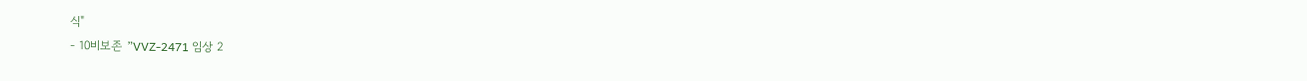식"
- 10비보존 ”VVZ-2471 임상 2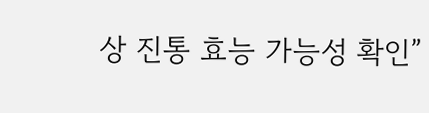상 진통 효능 가능성 확인”